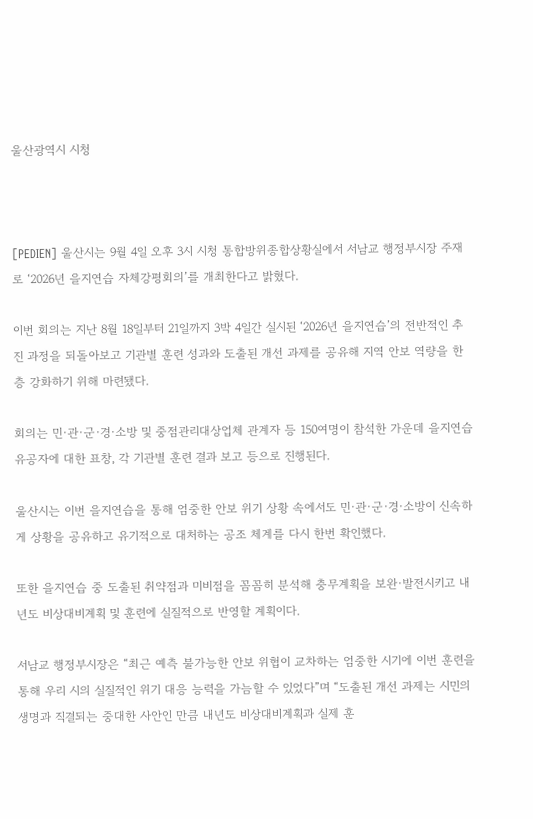울산광역시 시청



[PEDIEN] 울산시는 9월 4일 오후 3시 시청 통합방위종합상황실에서 서남교 행정부시장 주재로 ‘2026년 을지연습 자체강평회의’를 개최한다고 밝혔다.

이번 회의는 지난 8월 18일부터 21일까지 3박 4일간 실시된 ‘2026년 을지연습’의 전반적인 추진 과정을 되돌아보고 기관별 훈련 성과와 도출된 개선 과제를 공유해 지역 안보 역량을 한층 강화하기 위해 마련됐다.

회의는 민·관·군·경·소방 및 중점관리대상업체 관계자 등 150여명이 참석한 가운데 을지연습 유공자에 대한 표창, 각 기관별 훈련 결과 보고 등으로 진행된다.

울산시는 이번 을지연습을 통해 엄중한 안보 위기 상황 속에서도 민·관·군·경·소방이 신속하게 상황을 공유하고 유기적으로 대처하는 공조 체계를 다시 한번 확인했다.

또한 을지연습 중 도출된 취약점과 미비점을 꼼꼼히 분석해 충무계획을 보완·발전시키고 내년도 비상대비계획 및 훈련에 실질적으로 반영할 계획이다.

서남교 행정부시장은 “최근 예측 불가능한 안보 위협이 교차하는 엄중한 시기에 이번 훈련을 통해 우리 시의 실질적인 위기 대응 능력을 가늠할 수 있었다”며 “도출된 개선 과제는 시민의 생명과 직결되는 중대한 사안인 만큼 내년도 비상대비계획과 실제 훈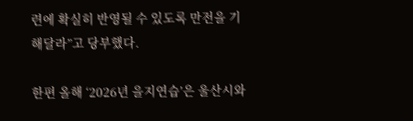련에 확실히 반영될 수 있도록 만전을 기해달라”고 당부했다.

한편 올해 ‘2026년 을지연습’은 울산시와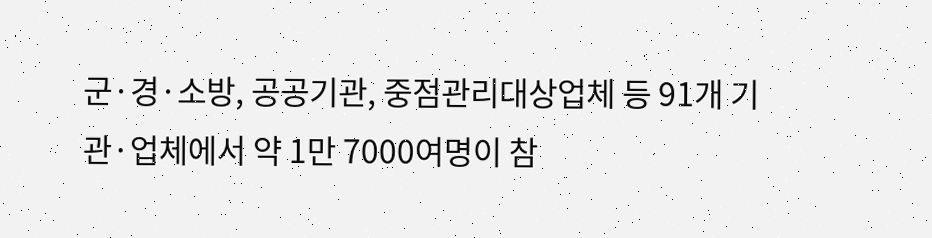군·경·소방, 공공기관, 중점관리대상업체 등 91개 기관·업체에서 약 1만 7000여명이 참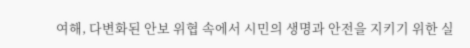여해, 다변화된 안보 위협 속에서 시민의 생명과 안전을 지키기 위한 실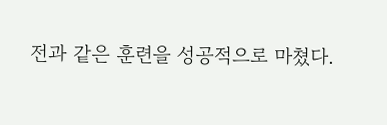전과 같은 훈련을 성공적으로 마쳤다.